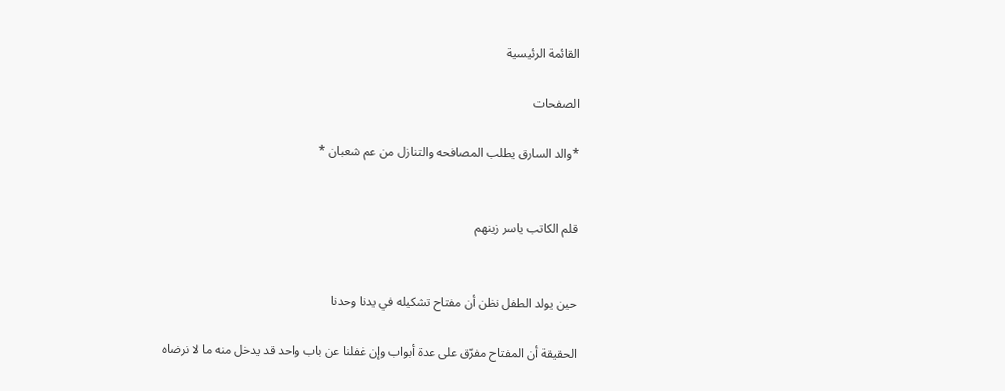القائمة الرئيسية

الصفحات

*والد السارق يطلب المصافحه والتنازل من عم شعبان *


قلم الكاتب ياسر زينهم


حين يولد الطفل نظن أن مفتاح تشكيله في يدنا وحدنا

الحقيقة أن المفتاح مفرّق على عدة أبواب وإن غفلنا عن باب واحد قد يدخل منه ما لا نرضاه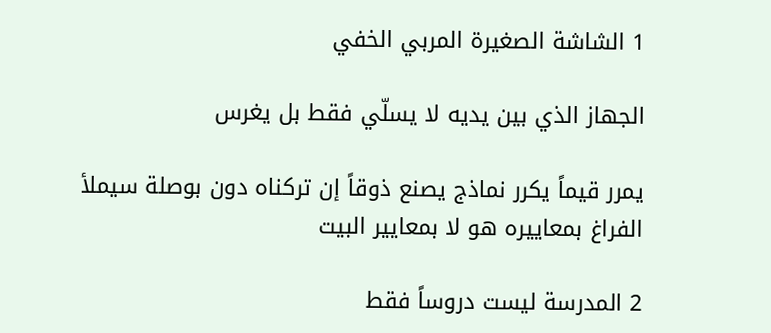1 الشاشة الصغيرة المربي الخفي

الجهاز الذي بين يديه لا يسلّي فقط بل يغرس

يمرر قيماً يكرر نماذج يصنع ذوقاً إن تركناه دون بوصلة سيملأ الفراغ بمعاييره هو لا بمعايير البيت

2 المدرسة ليست دروساً فقط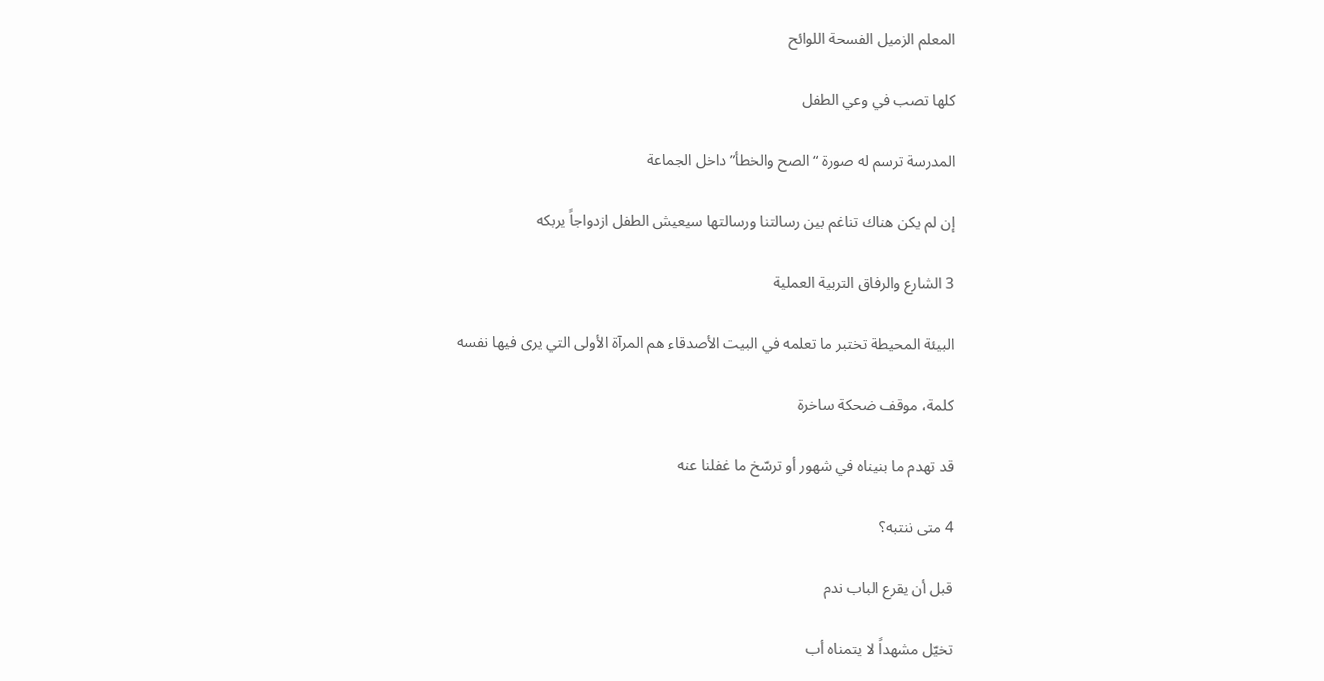المعلم الزميل الفسحة اللوائح

كلها تصب في وعي الطفل

المدرسة ترسم له صورة “الصح والخطأ” داخل الجماعة

إن لم يكن هناك تناغم بين رسالتنا ورسالتها سيعيش الطفل ازدواجاً يربكه

3 الشارع والرفاق التربية العملية

البيئة المحيطة تختبر ما تعلمه في البيت الأصدقاء هم المرآة الأولى التي يرى فيها نفسه

كلمة، موقف ضحكة ساخرة

قد تهدم ما بنيناه في شهور أو ترسّخ ما غفلنا عنه

4 متى ننتبه؟

قبل أن يقرع الباب ندم

تخيّل مشهداً لا يتمناه أب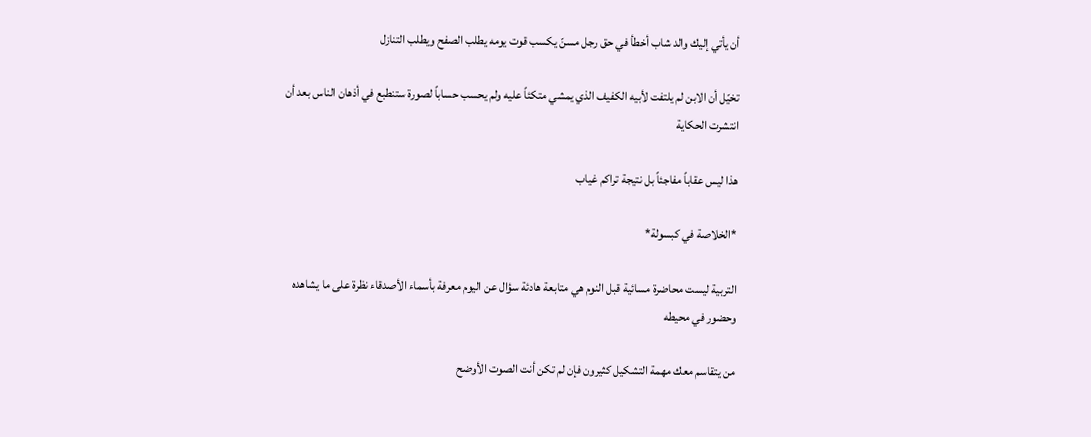أن يأتي إليك والد شاب أخطأ في حق رجل مسنّ يكسب قوت يومه يطلب الصفح ويطلب التنازل

تخيّل أن الابن لم يلتفت لأبيه الكفيف الذي يمشي متكئاً عليه ولم يحسب حساباً لصورة ستنطبع في أذهان الناس بعد أن انتشرت الحكاية

هذا ليس عقاباً مفاجئاً بل نتيجة تراكم غياب

*الخلاصة في كبسولة*

التربية ليست محاضرة مسائية قبل النوم هي متابعة هادئة سؤال عن اليوم معرفة بأسماء الأصدقاء نظرة على ما يشاهده وحضور في محيطه

من يتقاسم معك مهمة التشكيل كثيرون فإن لم تكن أنت الصوت الأوضح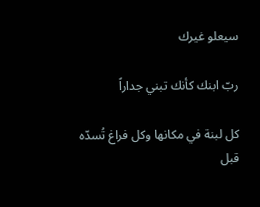سيعلو غيرك

ربّ ابنك كأنك تبني جداراً

كل لبنة في مكانها وكل فراغ تُسدّه قبل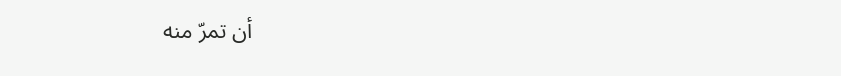أن تمرّ منه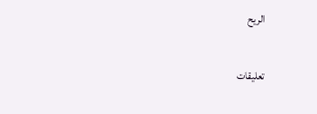الريح

تعليقات